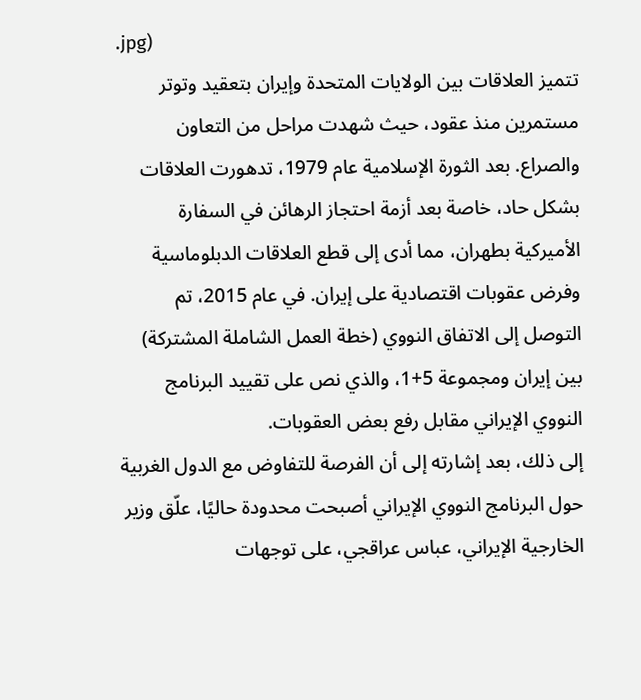.jpg)
تتميز العلاقات بين الولايات المتحدة وإيران بتعقيد وتوتر مستمرين منذ عقود، حيث شهدت مراحل من التعاون والصراع. بعد الثورة الإسلامية عام 1979، تدهورت العلاقات بشكل حاد، خاصة بعد أزمة احتجاز الرهائن في السفارة الأميركية بطهران، مما أدى إلى قطع العلاقات الدبلوماسية وفرض عقوبات اقتصادية على إيران. في عام 2015، تم التوصل إلى الاتفاق النووي (خطة العمل الشاملة المشتركة) بين إيران ومجموعة 5+1، والذي نص على تقييد البرنامج النووي الإيراني مقابل رفع بعض العقوبات.
إلى ذلك، بعد إشارته إلى أن الفرصة للتفاوض مع الدول الغربية حول البرنامج النووي الإيراني أصبحت محدودة حاليًا، علّق وزير الخارجية الإيراني، عباس عراقجي، على توجهات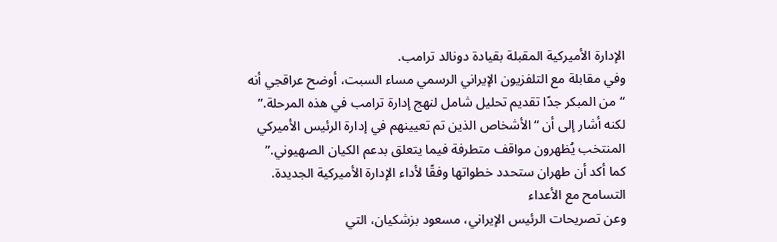الإدارة الأميركية المقبلة بقيادة دونالد ترامب.
وفي مقابلة مع التلفزيون الإيراني الرسمي مساء السبت، أوضح عراقجي أنه “من المبكر جدًا تقديم تحليل شامل لنهج إدارة ترامب في هذه المرحلة.” لكنه أشار إلى أن “الأشخاص الذين تم تعيينهم في إدارة الرئيس الأميركي المنتخب يُظهرون مواقف متطرفة فيما يتعلق بدعم الكيان الصهيوني.”
كما أكد أن طهران ستحدد خطواتها وفقًا لأداء الإدارة الأميركية الجديدة.
التسامح مع الأعداء
وعن تصريحات الرئيس الإيراني، مسعود بزشكيان، التي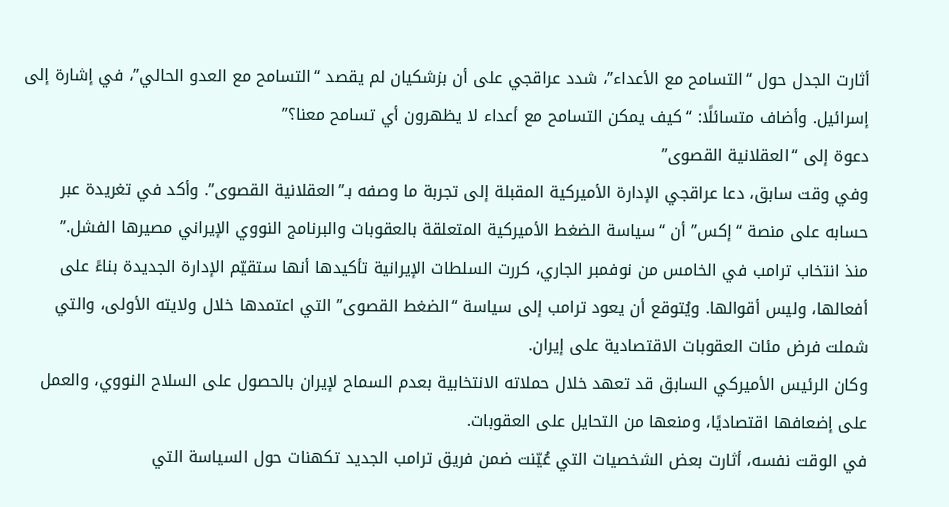أثارت الجدل حول “التسامح مع الأعداء”، شدد عراقجي على أن بزشكيان لم يقصد “التسامح مع العدو الحالي”، في إشارة إلى إسرائيل. وأضاف متسائلًا: “كيف يمكن التسامح مع أعداء لا يظهرون أي تسامح معنا؟”
دعوة إلى “العقلانية القصوى”
وفي وقت سابق، دعا عراقجي الإدارة الأميركية المقبلة إلى تجربة ما وصفه بـ”العقلانية القصوى”. وأكد في تغريدة عبر حسابه على منصة “إكس” أن “سياسة الضغط الأميركية المتعلقة بالعقوبات والبرنامج النووي الإيراني مصيرها الفشل.”
منذ انتخاب ترامب في الخامس من نوفمبر الجاري، كررت السلطات الإيرانية تأكيدها أنها ستقيّم الإدارة الجديدة بناءً على أفعالها، وليس أقوالها. ويُتوقع أن يعود ترامب إلى سياسة “الضغط القصوى” التي اعتمدها خلال ولايته الأولى، والتي شملت فرض مئات العقوبات الاقتصادية على إيران.
وكان الرئيس الأميركي السابق قد تعهد خلال حملاته الانتخابية بعدم السماح لإيران بالحصول على السلاح النووي، والعمل على إضعافها اقتصاديًا، ومنعها من التحايل على العقوبات.
في الوقت نفسه، أثارت بعض الشخصيات التي عُيّنت ضمن فريق ترامب الجديد تكهنات حول السياسة التي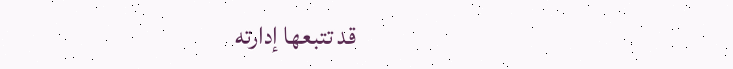قد تتبعها إدارته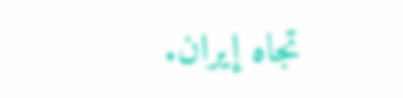تجاه إيران.